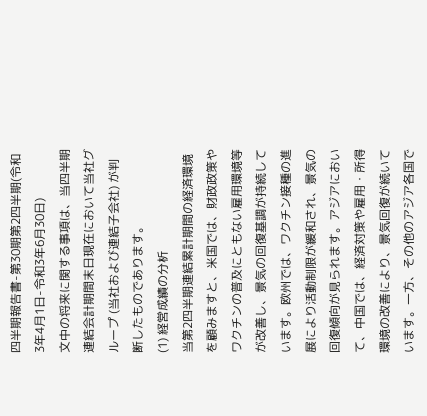四半期報告書-第30期第2四半期(令和3年4月1日-令和3年6月30日)
文中の将来に関する事項は、当四半期連結会計期間末日現在において当社グループ (当社および連結子会社) が判断したものであります。
(1) 経営成績の分析
当第2四半期連結累計期間の経済環境を顧みますと、米国では、財政政策やワクチンの普及にともない雇用環境等が改善し、景気の回復基調が持続しています。欧州では、ワクチン接種の進展により活動制限が緩和され、景気の回復傾向が見られます。アジアにおいて、中国では、経済対策や雇用・所得環境の改善により、景気回復が続いています。一方、その他のアジア各国で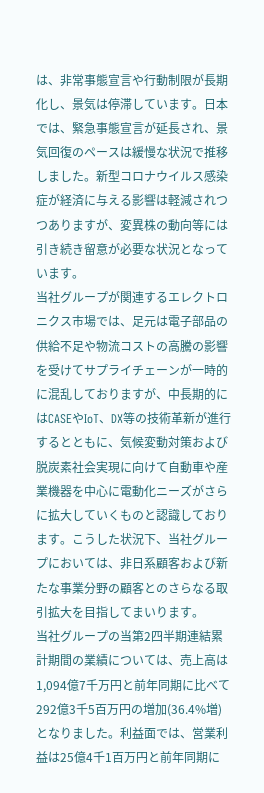は、非常事態宣言や行動制限が長期化し、景気は停滞しています。日本では、緊急事態宣言が延長され、景気回復のペースは緩慢な状況で推移しました。新型コロナウイルス感染症が経済に与える影響は軽減されつつありますが、変異株の動向等には引き続き留意が必要な状況となっています。
当社グループが関連するエレクトロニクス市場では、足元は電子部品の供給不足や物流コストの高騰の影響を受けてサプライチェーンが一時的に混乱しておりますが、中長期的にはCASEやIoT、DX等の技術革新が進行するとともに、気候変動対策および脱炭素社会実現に向けて自動車や産業機器を中心に電動化ニーズがさらに拡大していくものと認識しております。こうした状況下、当社グループにおいては、非日系顧客および新たな事業分野の顧客とのさらなる取引拡大を目指してまいります。
当社グループの当第2四半期連結累計期間の業績については、売上高は1,094億7千万円と前年同期に比べて292億3千5百万円の増加(36.4%増)となりました。利益面では、営業利益は25億4千1百万円と前年同期に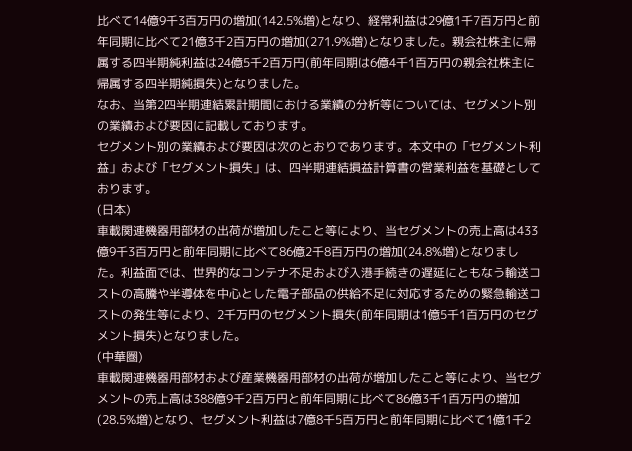比べて14億9千3百万円の増加(142.5%増)となり、経常利益は29億1千7百万円と前年同期に比べて21億3千2百万円の増加(271.9%増)となりました。親会社株主に帰属する四半期純利益は24億5千2百万円(前年同期は6億4千1百万円の親会社株主に帰属する四半期純損失)となりました。
なお、当第2四半期連結累計期間における業績の分析等については、セグメント別の業績および要因に記載しております。
セグメント別の業績および要因は次のとおりであります。本文中の「セグメント利益」および「セグメント損失」は、四半期連結損益計算書の営業利益を基礎としております。
(日本)
車載関連機器用部材の出荷が増加したこと等により、当セグメントの売上高は433億9千3百万円と前年同期に比べて86億2千8百万円の増加(24.8%増)となりました。利益面では、世界的なコンテナ不足および入港手続きの遅延にともなう輸送コストの高騰や半導体を中心とした電子部品の供給不足に対応するための緊急輸送コストの発生等により、2千万円のセグメント損失(前年同期は1億5千1百万円のセグメント損失)となりました。
(中華圏)
車載関連機器用部材および産業機器用部材の出荷が増加したこと等により、当セグメントの売上高は388億9千2百万円と前年同期に比べて86億3千1百万円の増加(28.5%増)となり、セグメント利益は7億8千5百万円と前年同期に比べて1億1千2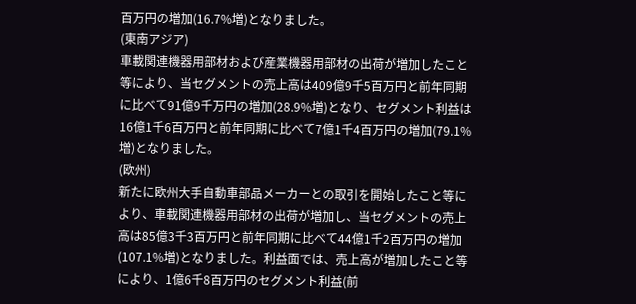百万円の増加(16.7%増)となりました。
(東南アジア)
車載関連機器用部材および産業機器用部材の出荷が増加したこと等により、当セグメントの売上高は409億9千5百万円と前年同期に比べて91億9千万円の増加(28.9%増)となり、セグメント利益は16億1千6百万円と前年同期に比べて7億1千4百万円の増加(79.1%増)となりました。
(欧州)
新たに欧州大手自動車部品メーカーとの取引を開始したこと等により、車載関連機器用部材の出荷が増加し、当セグメントの売上高は85億3千3百万円と前年同期に比べて44億1千2百万円の増加(107.1%増)となりました。利益面では、売上高が増加したこと等により、1億6千8百万円のセグメント利益(前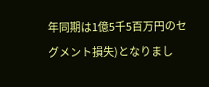年同期は1億5千5百万円のセグメント損失)となりまし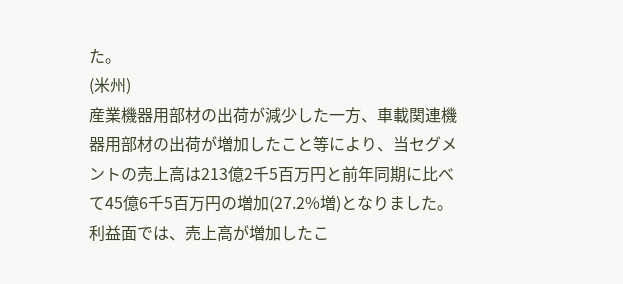た。
(米州)
産業機器用部材の出荷が減少した一方、車載関連機器用部材の出荷が増加したこと等により、当セグメントの売上高は213億2千5百万円と前年同期に比べて45億6千5百万円の増加(27.2%増)となりました。利益面では、売上高が増加したこ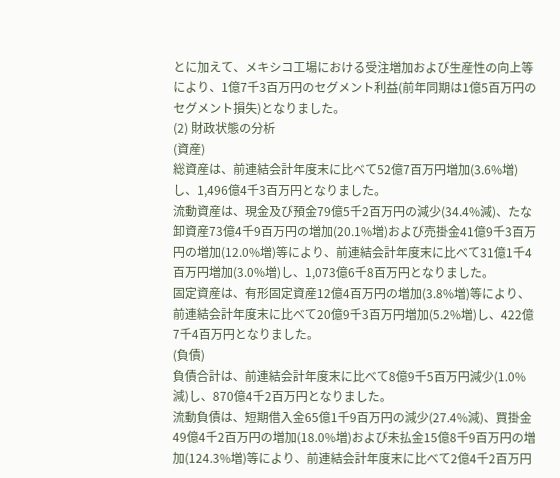とに加えて、メキシコ工場における受注増加および生産性の向上等により、1億7千3百万円のセグメント利益(前年同期は1億5百万円のセグメント損失)となりました。
(2) 財政状態の分析
(資産)
総資産は、前連結会計年度末に比べて52億7百万円増加(3.6%増)し、1,496億4千3百万円となりました。
流動資産は、現金及び預金79億5千2百万円の減少(34.4%減)、たな卸資産73億4千9百万円の増加(20.1%増)および売掛金41億9千3百万円の増加(12.0%増)等により、前連結会計年度末に比べて31億1千4百万円増加(3.0%増)し、1,073億6千8百万円となりました。
固定資産は、有形固定資産12億4百万円の増加(3.8%増)等により、前連結会計年度末に比べて20億9千3百万円増加(5.2%増)し、422億7千4百万円となりました。
(負債)
負債合計は、前連結会計年度末に比べて8億9千5百万円減少(1.0%減)し、870億4千2百万円となりました。
流動負債は、短期借入金65億1千9百万円の減少(27.4%減)、買掛金49億4千2百万円の増加(18.0%増)および未払金15億8千9百万円の増加(124.3%増)等により、前連結会計年度末に比べて2億4千2百万円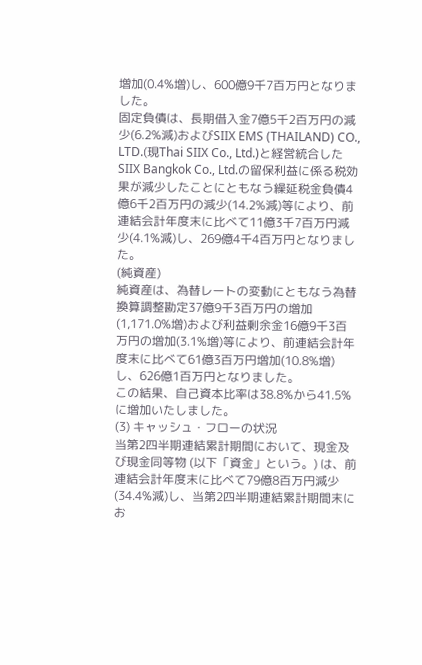増加(0.4%増)し、600億9千7百万円となりました。
固定負債は、長期借入金7億5千2百万円の減少(6.2%減)およびSIIX EMS (THAILAND) CO., LTD.(現Thai SIIX Co., Ltd.)と経営統合したSIIX Bangkok Co., Ltd.の留保利益に係る税効果が減少したことにともなう繰延税金負債4億6千2百万円の減少(14.2%減)等により、前連結会計年度末に比べて11億3千7百万円減少(4.1%減)し、269億4千4百万円となりました。
(純資産)
純資産は、為替レートの変動にともなう為替換算調整勘定37億9千3百万円の増加(1,171.0%増)および利益剰余金16億9千3百万円の増加(3.1%増)等により、前連結会計年度末に比べて61億3百万円増加(10.8%増)し、626億1百万円となりました。
この結果、自己資本比率は38.8%から41.5%に増加いたしました。
(3) キャッシュ・フローの状況
当第2四半期連結累計期間において、現金及び現金同等物 (以下「資金」という。) は、前連結会計年度末に比べて79億8百万円減少(34.4%減)し、当第2四半期連結累計期間末にお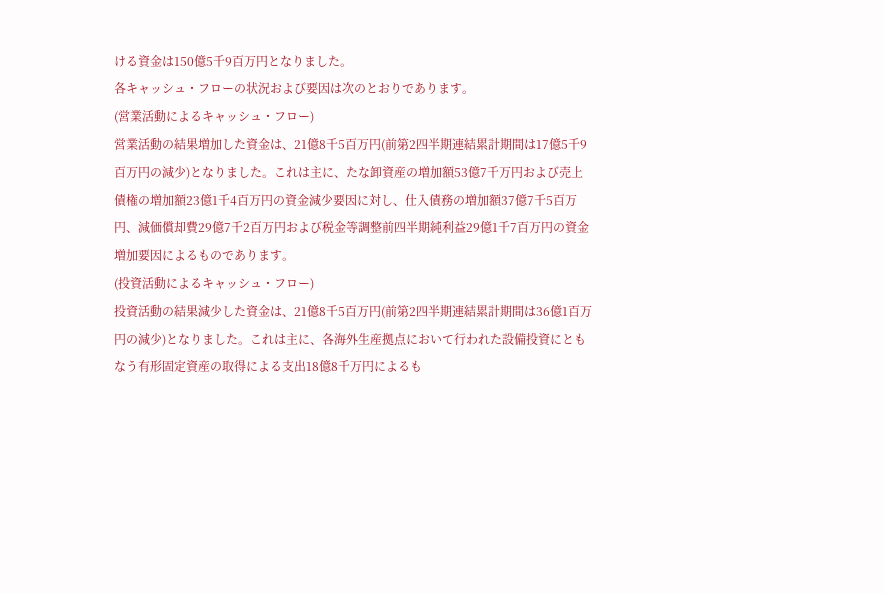ける資金は150億5千9百万円となりました。
各キャッシュ・フローの状況および要因は次のとおりであります。
(営業活動によるキャッシュ・フロー)
営業活動の結果増加した資金は、21億8千5百万円(前第2四半期連結累計期間は17億5千9百万円の減少)となりました。これは主に、たな卸資産の増加額53億7千万円および売上債権の増加額23億1千4百万円の資金減少要因に対し、仕入債務の増加額37億7千5百万円、減価償却費29億7千2百万円および税金等調整前四半期純利益29億1千7百万円の資金増加要因によるものであります。
(投資活動によるキャッシュ・フロー)
投資活動の結果減少した資金は、21億8千5百万円(前第2四半期連結累計期間は36億1百万円の減少)となりました。これは主に、各海外生産拠点において行われた設備投資にともなう有形固定資産の取得による支出18億8千万円によるも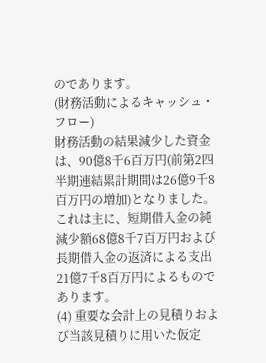のであります。
(財務活動によるキャッシュ・フロー)
財務活動の結果減少した資金は、90億8千6百万円(前第2四半期連結累計期間は26億9千8百万円の増加)となりました。これは主に、短期借入金の純減少額68億8千7百万円および長期借入金の返済による支出21億7千8百万円によるものであります。
(4) 重要な会計上の見積りおよび当該見積りに用いた仮定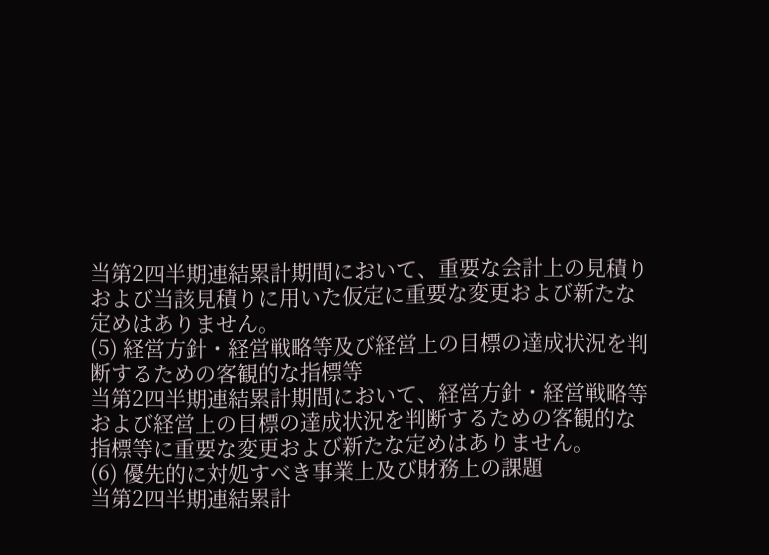当第2四半期連結累計期間において、重要な会計上の見積りおよび当該見積りに用いた仮定に重要な変更および新たな定めはありません。
(5) 経営方針・経営戦略等及び経営上の目標の達成状況を判断するための客観的な指標等
当第2四半期連結累計期間において、経営方針・経営戦略等および経営上の目標の達成状況を判断するための客観的な指標等に重要な変更および新たな定めはありません。
(6) 優先的に対処すべき事業上及び財務上の課題
当第2四半期連結累計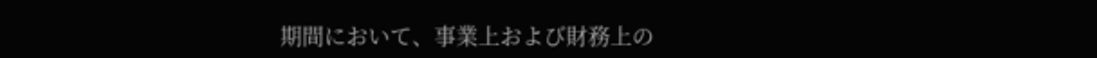期間において、事業上および財務上の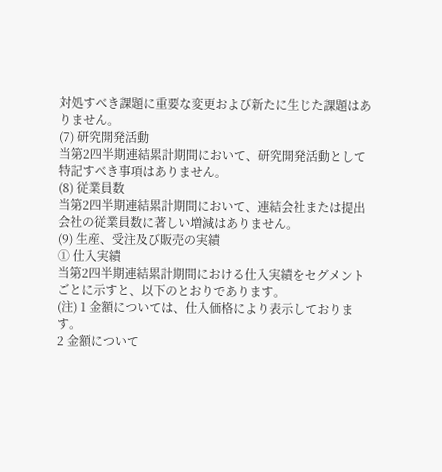対処すべき課題に重要な変更および新たに生じた課題はありません。
(7) 研究開発活動
当第2四半期連結累計期間において、研究開発活動として特記すべき事項はありません。
(8) 従業員数
当第2四半期連結累計期間において、連結会社または提出会社の従業員数に著しい増減はありません。
(9) 生産、受注及び販売の実績
① 仕入実績
当第2四半期連結累計期間における仕入実績をセグメントごとに示すと、以下のとおりであります。
(注) 1 金額については、仕入価格により表示しております。
2 金額について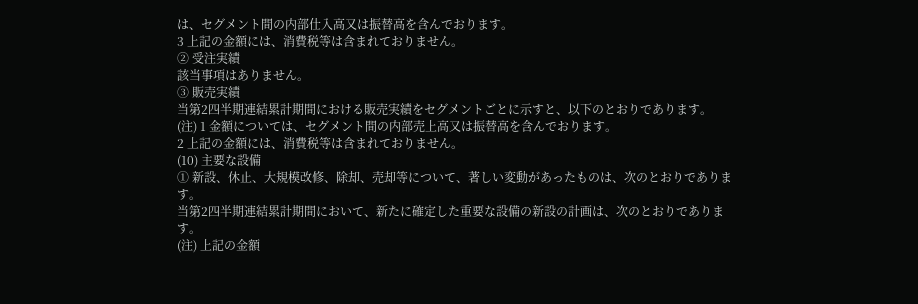は、セグメント間の内部仕入高又は振替高を含んでおります。
3 上記の金額には、消費税等は含まれておりません。
② 受注実績
該当事項はありません。
③ 販売実績
当第2四半期連結累計期間における販売実績をセグメントごとに示すと、以下のとおりであります。
(注) 1 金額については、セグメント間の内部売上高又は振替高を含んでおります。
2 上記の金額には、消費税等は含まれておりません。
(10) 主要な設備
① 新設、休止、大規模改修、除却、売却等について、著しい変動があったものは、次のとおりであります。
当第2四半期連結累計期間において、新たに確定した重要な設備の新設の計画は、次のとおりであります。
(注) 上記の金額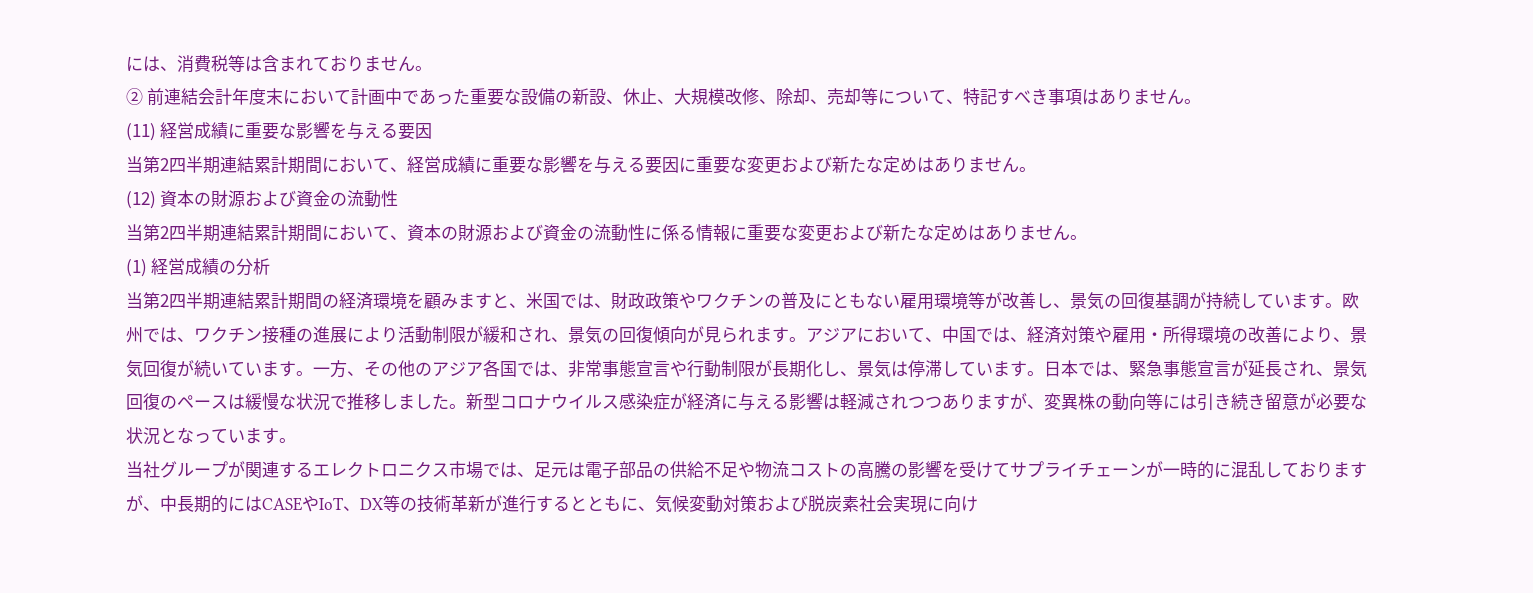には、消費税等は含まれておりません。
② 前連結会計年度末において計画中であった重要な設備の新設、休止、大規模改修、除却、売却等について、特記すべき事項はありません。
(11) 経営成績に重要な影響を与える要因
当第2四半期連結累計期間において、経営成績に重要な影響を与える要因に重要な変更および新たな定めはありません。
(12) 資本の財源および資金の流動性
当第2四半期連結累計期間において、資本の財源および資金の流動性に係る情報に重要な変更および新たな定めはありません。
(1) 経営成績の分析
当第2四半期連結累計期間の経済環境を顧みますと、米国では、財政政策やワクチンの普及にともない雇用環境等が改善し、景気の回復基調が持続しています。欧州では、ワクチン接種の進展により活動制限が緩和され、景気の回復傾向が見られます。アジアにおいて、中国では、経済対策や雇用・所得環境の改善により、景気回復が続いています。一方、その他のアジア各国では、非常事態宣言や行動制限が長期化し、景気は停滞しています。日本では、緊急事態宣言が延長され、景気回復のペースは緩慢な状況で推移しました。新型コロナウイルス感染症が経済に与える影響は軽減されつつありますが、変異株の動向等には引き続き留意が必要な状況となっています。
当社グループが関連するエレクトロニクス市場では、足元は電子部品の供給不足や物流コストの高騰の影響を受けてサプライチェーンが一時的に混乱しておりますが、中長期的にはCASEやIoT、DX等の技術革新が進行するとともに、気候変動対策および脱炭素社会実現に向け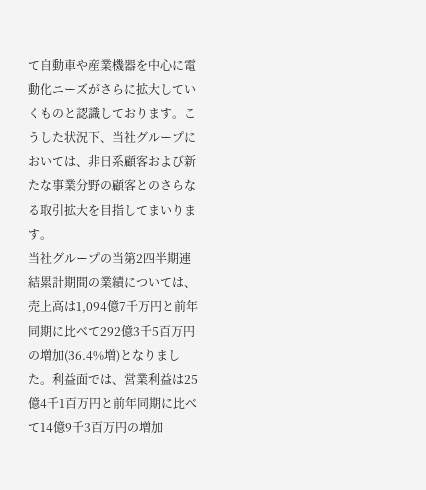て自動車や産業機器を中心に電動化ニーズがさらに拡大していくものと認識しております。こうした状況下、当社グループにおいては、非日系顧客および新たな事業分野の顧客とのさらなる取引拡大を目指してまいります。
当社グループの当第2四半期連結累計期間の業績については、売上高は1,094億7千万円と前年同期に比べて292億3千5百万円の増加(36.4%増)となりました。利益面では、営業利益は25億4千1百万円と前年同期に比べて14億9千3百万円の増加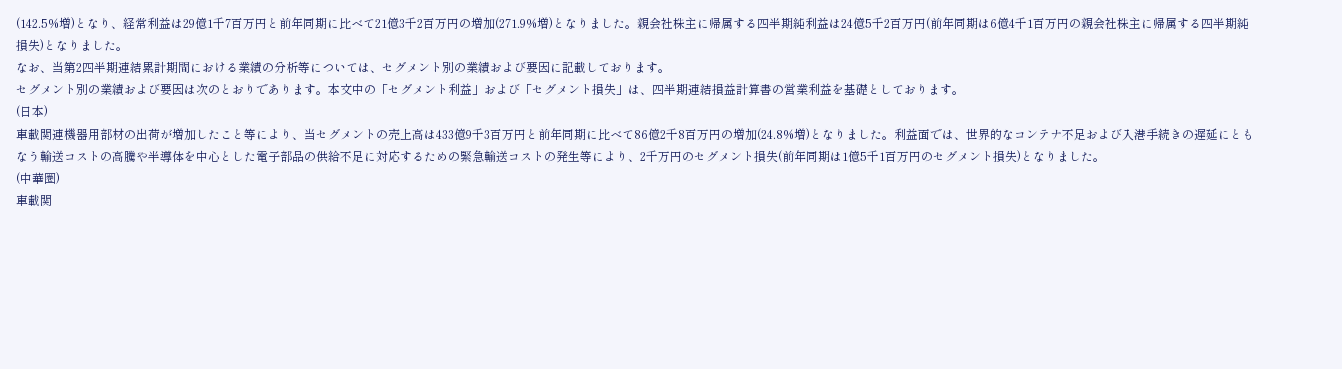(142.5%増)となり、経常利益は29億1千7百万円と前年同期に比べて21億3千2百万円の増加(271.9%増)となりました。親会社株主に帰属する四半期純利益は24億5千2百万円(前年同期は6億4千1百万円の親会社株主に帰属する四半期純損失)となりました。
なお、当第2四半期連結累計期間における業績の分析等については、セグメント別の業績および要因に記載しております。
セグメント別の業績および要因は次のとおりであります。本文中の「セグメント利益」および「セグメント損失」は、四半期連結損益計算書の営業利益を基礎としております。
(日本)
車載関連機器用部材の出荷が増加したこと等により、当セグメントの売上高は433億9千3百万円と前年同期に比べて86億2千8百万円の増加(24.8%増)となりました。利益面では、世界的なコンテナ不足および入港手続きの遅延にともなう輸送コストの高騰や半導体を中心とした電子部品の供給不足に対応するための緊急輸送コストの発生等により、2千万円のセグメント損失(前年同期は1億5千1百万円のセグメント損失)となりました。
(中華圏)
車載関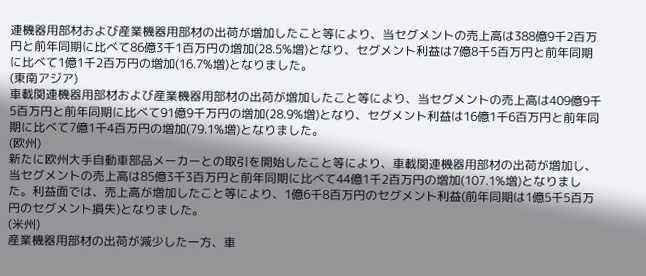連機器用部材および産業機器用部材の出荷が増加したこと等により、当セグメントの売上高は388億9千2百万円と前年同期に比べて86億3千1百万円の増加(28.5%増)となり、セグメント利益は7億8千5百万円と前年同期に比べて1億1千2百万円の増加(16.7%増)となりました。
(東南アジア)
車載関連機器用部材および産業機器用部材の出荷が増加したこと等により、当セグメントの売上高は409億9千5百万円と前年同期に比べて91億9千万円の増加(28.9%増)となり、セグメント利益は16億1千6百万円と前年同期に比べて7億1千4百万円の増加(79.1%増)となりました。
(欧州)
新たに欧州大手自動車部品メーカーとの取引を開始したこと等により、車載関連機器用部材の出荷が増加し、当セグメントの売上高は85億3千3百万円と前年同期に比べて44億1千2百万円の増加(107.1%増)となりました。利益面では、売上高が増加したこと等により、1億6千8百万円のセグメント利益(前年同期は1億5千5百万円のセグメント損失)となりました。
(米州)
産業機器用部材の出荷が減少した一方、車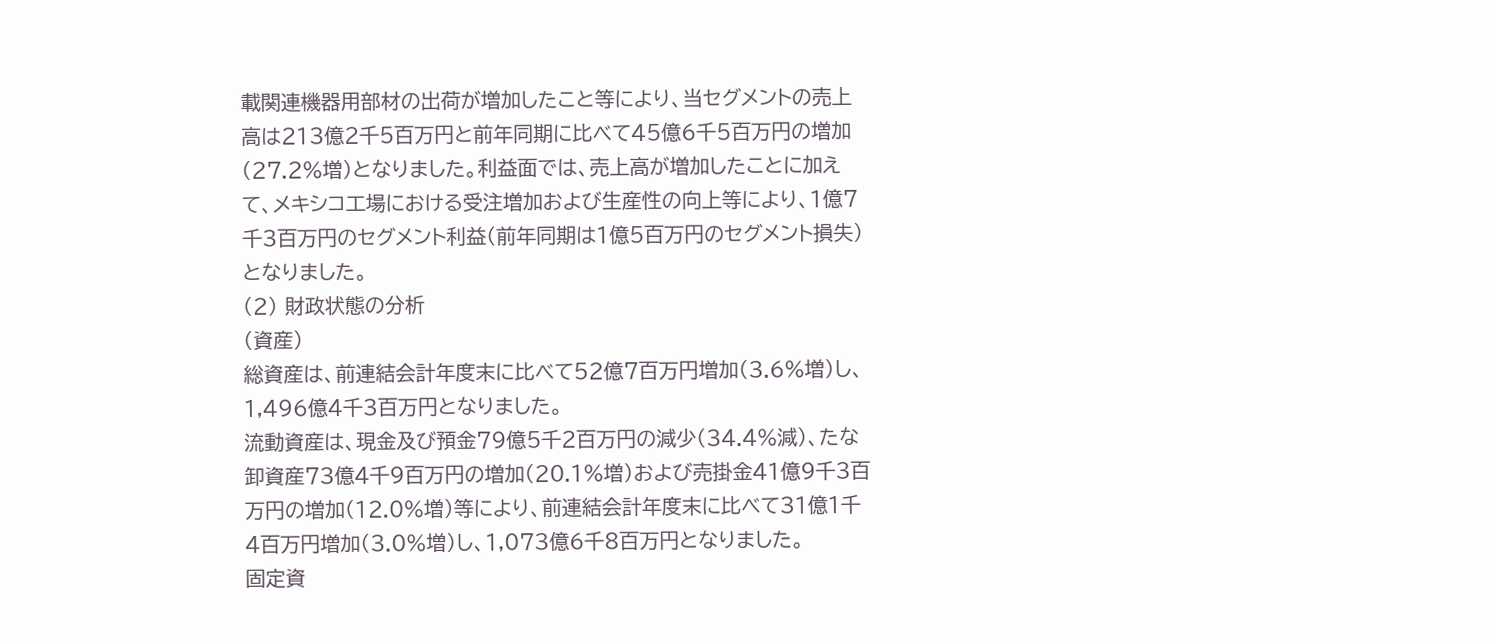載関連機器用部材の出荷が増加したこと等により、当セグメントの売上高は213億2千5百万円と前年同期に比べて45億6千5百万円の増加(27.2%増)となりました。利益面では、売上高が増加したことに加えて、メキシコ工場における受注増加および生産性の向上等により、1億7千3百万円のセグメント利益(前年同期は1億5百万円のセグメント損失)となりました。
(2) 財政状態の分析
(資産)
総資産は、前連結会計年度末に比べて52億7百万円増加(3.6%増)し、1,496億4千3百万円となりました。
流動資産は、現金及び預金79億5千2百万円の減少(34.4%減)、たな卸資産73億4千9百万円の増加(20.1%増)および売掛金41億9千3百万円の増加(12.0%増)等により、前連結会計年度末に比べて31億1千4百万円増加(3.0%増)し、1,073億6千8百万円となりました。
固定資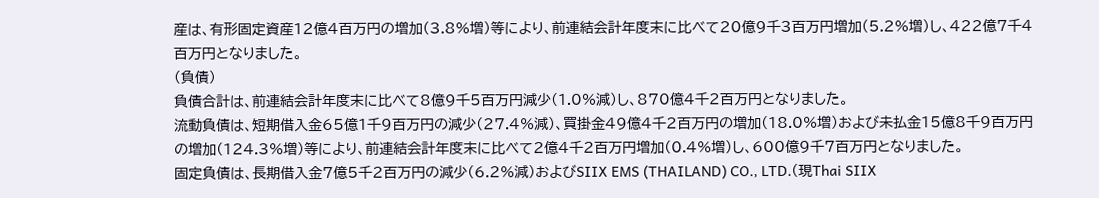産は、有形固定資産12億4百万円の増加(3.8%増)等により、前連結会計年度末に比べて20億9千3百万円増加(5.2%増)し、422億7千4百万円となりました。
(負債)
負債合計は、前連結会計年度末に比べて8億9千5百万円減少(1.0%減)し、870億4千2百万円となりました。
流動負債は、短期借入金65億1千9百万円の減少(27.4%減)、買掛金49億4千2百万円の増加(18.0%増)および未払金15億8千9百万円の増加(124.3%増)等により、前連結会計年度末に比べて2億4千2百万円増加(0.4%増)し、600億9千7百万円となりました。
固定負債は、長期借入金7億5千2百万円の減少(6.2%減)およびSIIX EMS (THAILAND) CO., LTD.(現Thai SIIX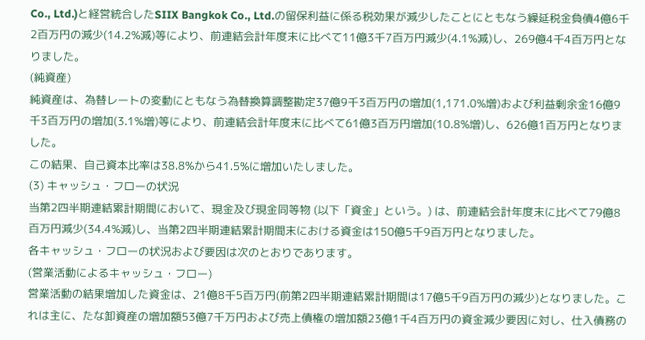Co., Ltd.)と経営統合したSIIX Bangkok Co., Ltd.の留保利益に係る税効果が減少したことにともなう繰延税金負債4億6千2百万円の減少(14.2%減)等により、前連結会計年度末に比べて11億3千7百万円減少(4.1%減)し、269億4千4百万円となりました。
(純資産)
純資産は、為替レートの変動にともなう為替換算調整勘定37億9千3百万円の増加(1,171.0%増)および利益剰余金16億9千3百万円の増加(3.1%増)等により、前連結会計年度末に比べて61億3百万円増加(10.8%増)し、626億1百万円となりました。
この結果、自己資本比率は38.8%から41.5%に増加いたしました。
(3) キャッシュ・フローの状況
当第2四半期連結累計期間において、現金及び現金同等物 (以下「資金」という。) は、前連結会計年度末に比べて79億8百万円減少(34.4%減)し、当第2四半期連結累計期間末における資金は150億5千9百万円となりました。
各キャッシュ・フローの状況および要因は次のとおりであります。
(営業活動によるキャッシュ・フロー)
営業活動の結果増加した資金は、21億8千5百万円(前第2四半期連結累計期間は17億5千9百万円の減少)となりました。これは主に、たな卸資産の増加額53億7千万円および売上債権の増加額23億1千4百万円の資金減少要因に対し、仕入債務の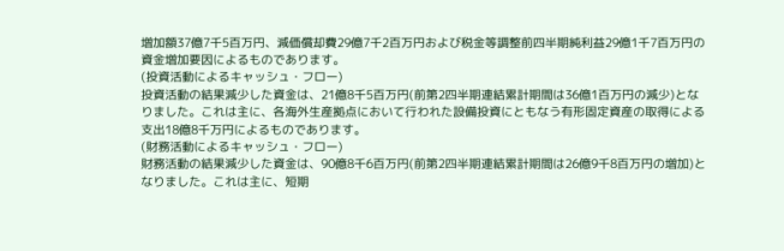増加額37億7千5百万円、減価償却費29億7千2百万円および税金等調整前四半期純利益29億1千7百万円の資金増加要因によるものであります。
(投資活動によるキャッシュ・フロー)
投資活動の結果減少した資金は、21億8千5百万円(前第2四半期連結累計期間は36億1百万円の減少)となりました。これは主に、各海外生産拠点において行われた設備投資にともなう有形固定資産の取得による支出18億8千万円によるものであります。
(財務活動によるキャッシュ・フロー)
財務活動の結果減少した資金は、90億8千6百万円(前第2四半期連結累計期間は26億9千8百万円の増加)となりました。これは主に、短期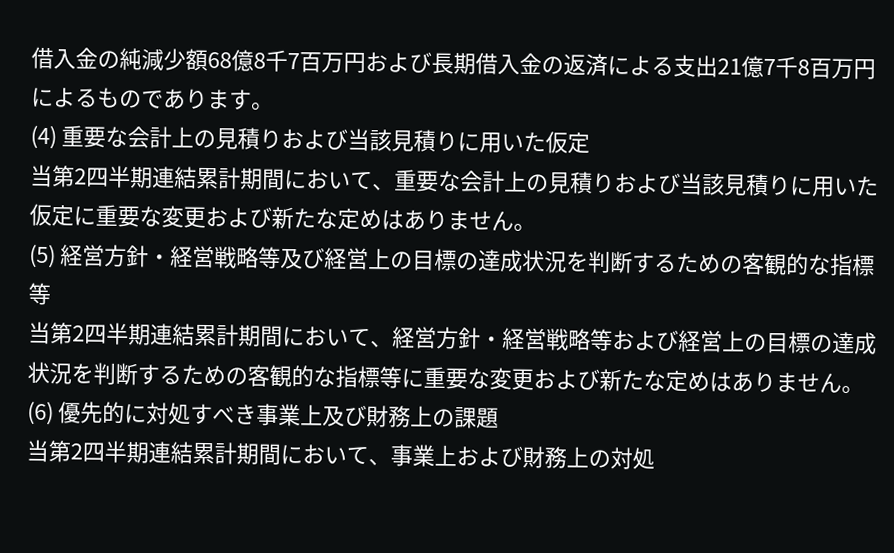借入金の純減少額68億8千7百万円および長期借入金の返済による支出21億7千8百万円によるものであります。
(4) 重要な会計上の見積りおよび当該見積りに用いた仮定
当第2四半期連結累計期間において、重要な会計上の見積りおよび当該見積りに用いた仮定に重要な変更および新たな定めはありません。
(5) 経営方針・経営戦略等及び経営上の目標の達成状況を判断するための客観的な指標等
当第2四半期連結累計期間において、経営方針・経営戦略等および経営上の目標の達成状況を判断するための客観的な指標等に重要な変更および新たな定めはありません。
(6) 優先的に対処すべき事業上及び財務上の課題
当第2四半期連結累計期間において、事業上および財務上の対処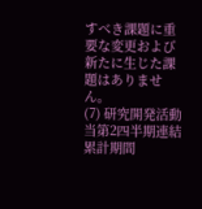すべき課題に重要な変更および新たに生じた課題はありません。
(7) 研究開発活動
当第2四半期連結累計期間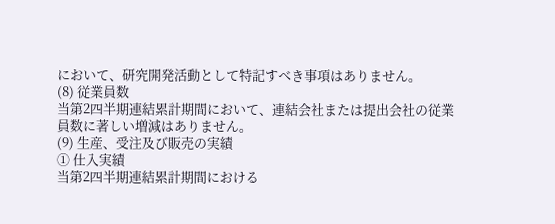において、研究開発活動として特記すべき事項はありません。
(8) 従業員数
当第2四半期連結累計期間において、連結会社または提出会社の従業員数に著しい増減はありません。
(9) 生産、受注及び販売の実績
① 仕入実績
当第2四半期連結累計期間における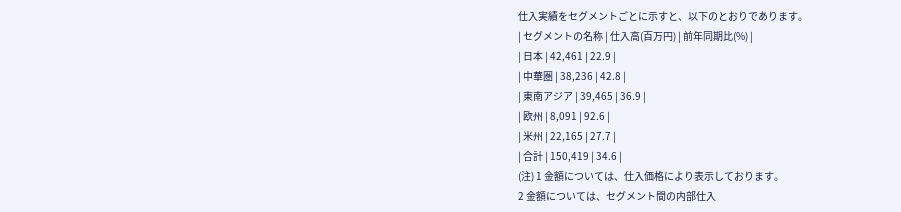仕入実績をセグメントごとに示すと、以下のとおりであります。
| セグメントの名称 | 仕入高(百万円) | 前年同期比(%) |
| 日本 | 42,461 | 22.9 |
| 中華圏 | 38,236 | 42.8 |
| 東南アジア | 39,465 | 36.9 |
| 欧州 | 8,091 | 92.6 |
| 米州 | 22,165 | 27.7 |
| 合計 | 150,419 | 34.6 |
(注) 1 金額については、仕入価格により表示しております。
2 金額については、セグメント間の内部仕入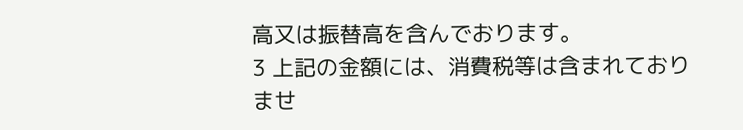高又は振替高を含んでおります。
3 上記の金額には、消費税等は含まれておりませ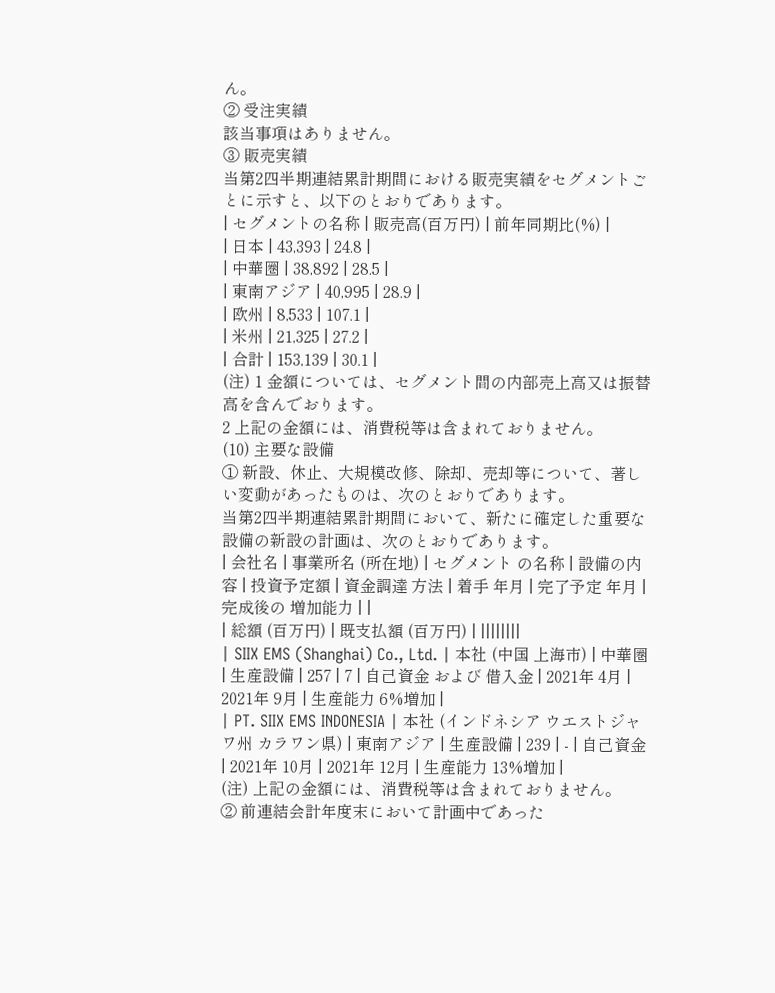ん。
② 受注実績
該当事項はありません。
③ 販売実績
当第2四半期連結累計期間における販売実績をセグメントごとに示すと、以下のとおりであります。
| セグメントの名称 | 販売高(百万円) | 前年同期比(%) |
| 日本 | 43,393 | 24.8 |
| 中華圏 | 38,892 | 28.5 |
| 東南アジア | 40,995 | 28.9 |
| 欧州 | 8,533 | 107.1 |
| 米州 | 21,325 | 27.2 |
| 合計 | 153,139 | 30.1 |
(注) 1 金額については、セグメント間の内部売上高又は振替高を含んでおります。
2 上記の金額には、消費税等は含まれておりません。
(10) 主要な設備
① 新設、休止、大規模改修、除却、売却等について、著しい変動があったものは、次のとおりであります。
当第2四半期連結累計期間において、新たに確定した重要な設備の新設の計画は、次のとおりであります。
| 会社名 | 事業所名 (所在地) | セグメント の名称 | 設備の内容 | 投資予定額 | 資金調達 方法 | 着手 年月 | 完了予定 年月 | 完成後の 増加能力 | |
| 総額 (百万円) | 既支払額 (百万円) | ||||||||
| SIIX EMS (Shanghai) Co., Ltd. | 本社 (中国 上海市) | 中華圏 | 生産設備 | 257 | 7 | 自己資金 および 借入金 | 2021年 4月 | 2021年 9月 | 生産能力 6%増加 |
| PT. SIIX EMS INDONESIA | 本社 (インドネシア ウエストジャワ州 カラワン県) | 東南アジア | 生産設備 | 239 | - | 自己資金 | 2021年 10月 | 2021年 12月 | 生産能力 13%増加 |
(注) 上記の金額には、消費税等は含まれておりません。
② 前連結会計年度末において計画中であった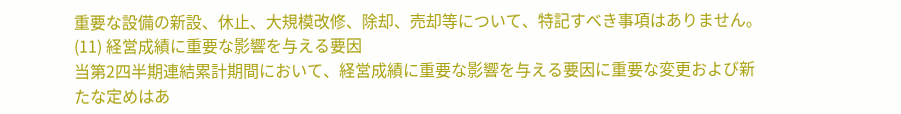重要な設備の新設、休止、大規模改修、除却、売却等について、特記すべき事項はありません。
(11) 経営成績に重要な影響を与える要因
当第2四半期連結累計期間において、経営成績に重要な影響を与える要因に重要な変更および新たな定めはあ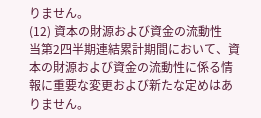りません。
(12) 資本の財源および資金の流動性
当第2四半期連結累計期間において、資本の財源および資金の流動性に係る情報に重要な変更および新たな定めはありません。